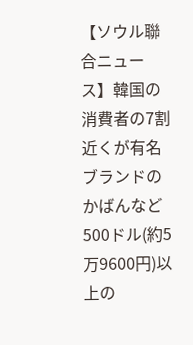【ソウル聯合ニュース】韓国の消費者の7割近くが有名ブランドのかばんなど500ドル(約5万9600円)以上の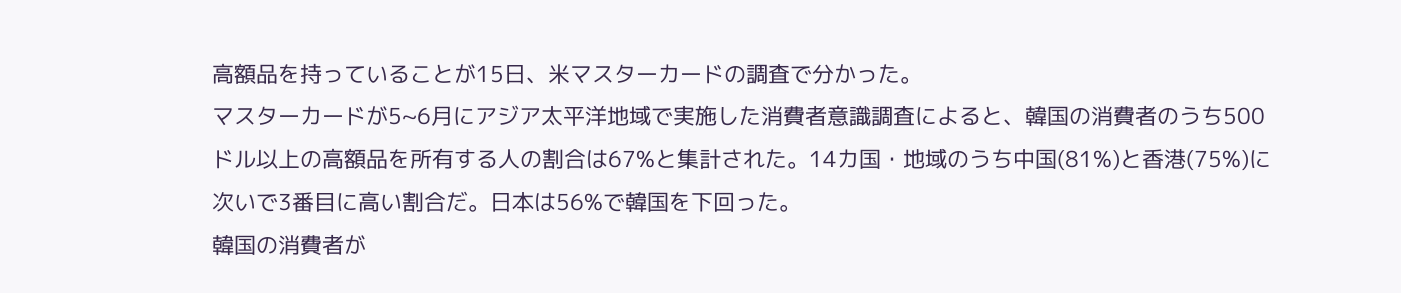高額品を持っていることが15日、米マスターカードの調査で分かった。
マスターカードが5~6月にアジア太平洋地域で実施した消費者意識調査によると、韓国の消費者のうち500ドル以上の高額品を所有する人の割合は67%と集計された。14カ国・地域のうち中国(81%)と香港(75%)に次いで3番目に高い割合だ。日本は56%で韓国を下回った。
韓国の消費者が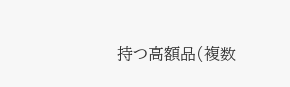持つ高額品(複数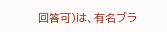回答可)は、有名ブラ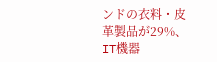ンドの衣料・皮革製品が29%、IT機器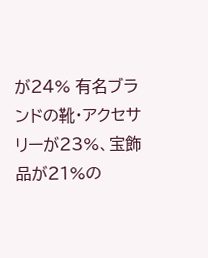が24% 有名ブランドの靴・アクセサリーが23%、宝飾品が21%の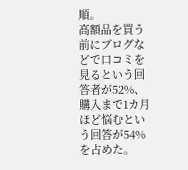順。
高額品を買う前にブログなどで口コミを見るという回答者が52%、購入まで1カ月ほど悩むという回答が54%を占めた。